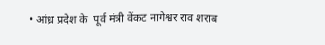• आंध्र प्रदेश के  पूर्व मंत्री वेंकट नागेश्वर राव शराब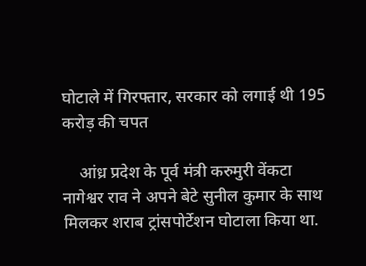घोटाले में गिरफ्तार, सरकार को लगाई थी 195 करोड़ की चपत

    आंध्र प्रदेश के पूर्व मंत्री करुमुरी वेंकटा नागेश्वर राव ने अपने बेटे सुनील कुमार के साथ मिलकर शराब ट्रांसपोर्टेशन घोटाला किया था.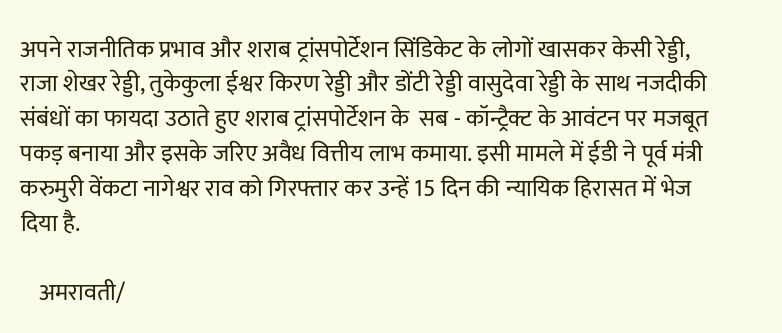अपने राजनीतिक प्रभाव और शराब ट्रांसपोर्टेशन सिंडिकेट के लोगों खासकर केसी रेड्डी, राजा शेखर रेड्डी, तुकेकुला ईश्वर किरण रेड्डी और डोंटी रेड्डी वासुदेवा रेड्डी के साथ नजदीकी संबंधों का फायदा उठाते हुए शराब ट्रांसपोर्टेशन के  सब - कॉन्ट्रैक्ट के आवंटन पर मजबूत पकड़ बनाया और इसके जरिए अवैध वित्तीय लाभ कमाया. इसी मामले में ईडी ने पूर्व मंत्री करुमुरी वेंकटा नागेश्वर राव को गिरफ्तार कर उन्हें 15 दिन की न्यायिक हिरासत में भेज दिया है.

    अमरावती/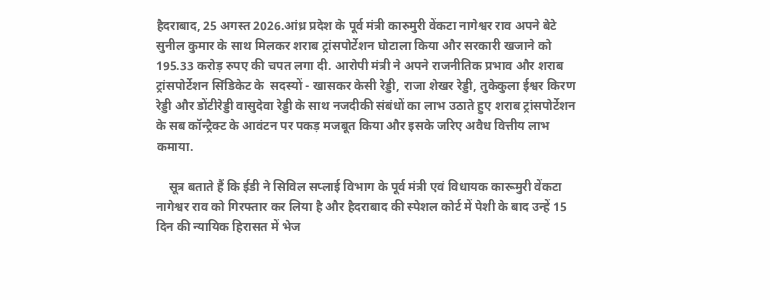हैदराबाद, 25 अगस्त 2026.आंध्र प्रदेश के पूर्व मंत्री कारुमुरी वेंकटा नागेश्वर राव अपने बेटे सुनील कुमार के साथ मिलकर शराब ट्रांसपोर्टेशन घोटाला किया और सरकारी खजाने को 195.33 करोड़ रुपए की चपत लगा दी. आरोपी मंत्री ने अपने राजनीतिक प्रभाव और शराब ट्रांसपोर्टेशन सिंडिकेट के  सदस्यों - खासकर केसी रेड्डी, राजा शेखर रेड्डी, तुकेकुला ईश्वर किरण रेड्डी और डोंटीरेड्डी वासुदेवा रेड्डी के साथ नजदीकी संबंधों का लाभ उठाते हुए शराब ट्रांसपोर्टेशन के सब कॉन्ट्रैक्ट के आवंटन पर पकड़ मजबूत किया और इसके जरिए अवैध वित्तीय लाभ कमाया.

    सूत्र बताते हैं कि ईडी ने सिविल सप्लाई विभाग के पूर्व मंत्री एवं विधायक कारूमुरी वेंकटा नागेश्वर राव को गिरफ्तार कर लिया है और हैदराबाद की स्पेशल कोर्ट में पेशी के बाद उन्हें 15 दिन की न्यायिक हिरासत में भेज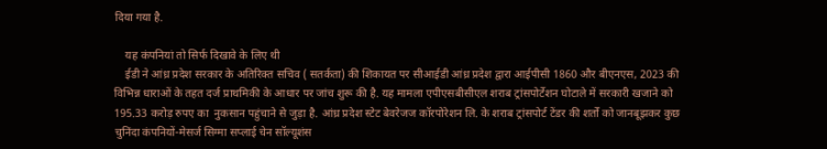दिया गया है.

    यह कंपनियां तो सिर्फ दिखावे के लिए थी
    ईडी ने आंध्र प्रदेश सरकार के अतिरिक्त सचिव ( सतर्कता) की शिकायत पर सीआईडी आंध्र प्रदेश द्वारा आईपीसी 1860 और बीएनएस, 2023 की विभिन्न धाराओं के तहत दर्ज प्राथमिकी के आधार पर जांच शुरू की है. यह मामला एपीएसबीसीएल शराब ट्रांसपोर्टेशन घोटाले में सरकारी खजाने को 195.33 करोड़ रुपए का  नुकसान पहुंचाने से जुड़ा है. आंध्र प्रदेश स्टेट बेवरेजज कॉरपोरेशन लि. के शराब ट्रांसपोर्ट टेंडर की शर्तों को जानबूझकर कुछ चुनिंदा कंपनियों-मेसर्ज सिग्मा सप्लाई चेन सॉल्यूशंस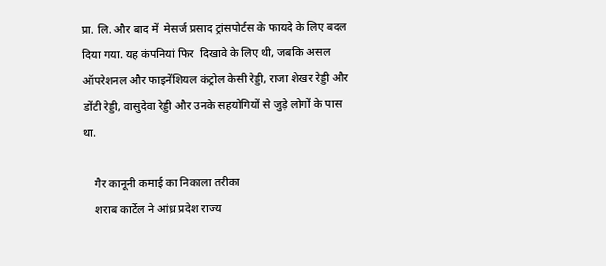प्रा. लि. और बाद में  मेसर्ज प्रसाद ट्रांसपोर्टस के फायदे के लिए बदल दिया गया. यह कंपनियां फिर  दिखावे के लिए थी, जबकि असल ऑपरेशनल और फाइनेंशियल कंट्रोल केसी रेड्डी, राजा शेखर रेड्डी और डोंटी रेड्डी, वासुदेवा रेड्डी और उनके सहयोगियों से जुड़े लोगों के पास था.

    गैर कानूनी कमाई का निकाला तरीका
    शराब कार्टेल ने आंध्र प्रदेश राज्य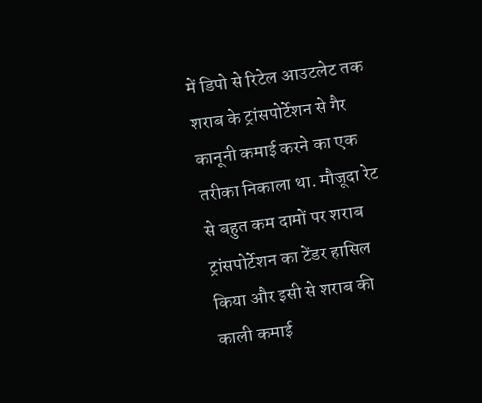में डिपो से रिटेल आउटलेट तक शराब के ट्रांसपोर्टेशन से गैर कानूनी कमाई करने का एक तरीका निकाला था. मौजूदा रेट से बहुत कम दामों पर शराब ट्रांसपोर्टेशन का टेंडर हासिल किया और इसी से शराब की काली कमाई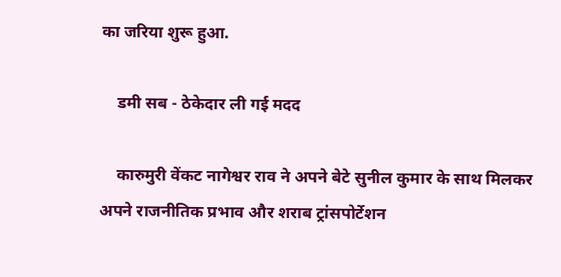का जरिया शुरू हुआ.

    डमी सब - ठेकेदार ली गई मदद

    कारुमुरी वेंकट नागेश्वर राव ने अपने बेटे सुनील कुमार के साथ मिलकर अपने राजनीतिक प्रभाव और शराब ट्रांसपोर्टेशन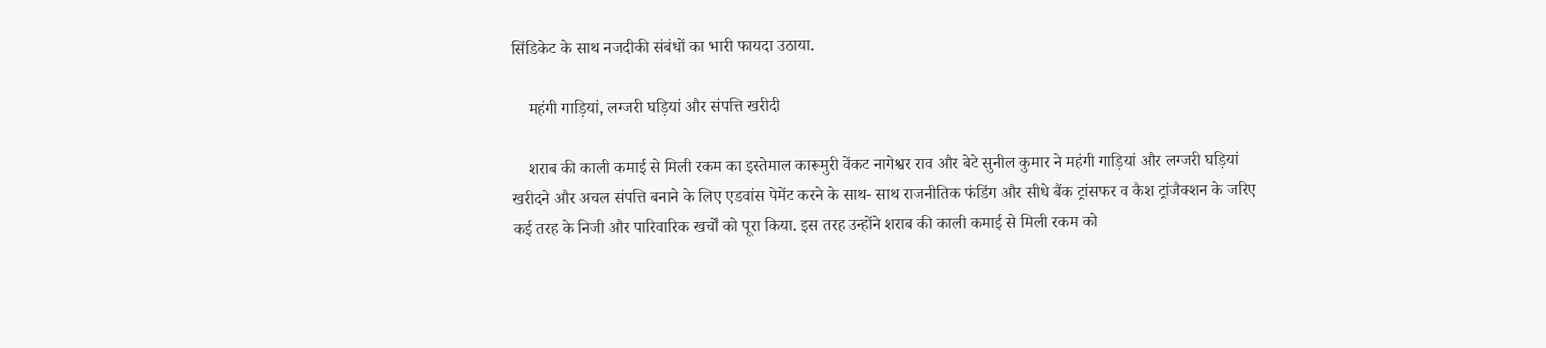सिंडिकेट के साथ नजदीकी संबंधों का भारी फायदा उठाया.

    महंगी गाड़ियां, लग्जरी घड़ियां और संपत्ति खरीदी

    शराब की काली कमाई से मिली रकम का इस्तेमाल कारूमुरी वेंकट नागेश्वर राव और बेटे सुनील कुमार ने महंगी गाड़ियां और लग्जरी घड़ियां खरीदने और अचल संपत्ति बनाने के लिए एडवांस पेमेंट करने के साथ- साथ राजनीतिक फंडिंग और सीधे बैंक ट्रांसफर व कैश ट्रांजैक्शन के जरिए कई तरह के निजी और पारिवारिक खर्चों को पूरा किया. इस तरह उन्होंने शराब की काली कमाई से मिली रकम को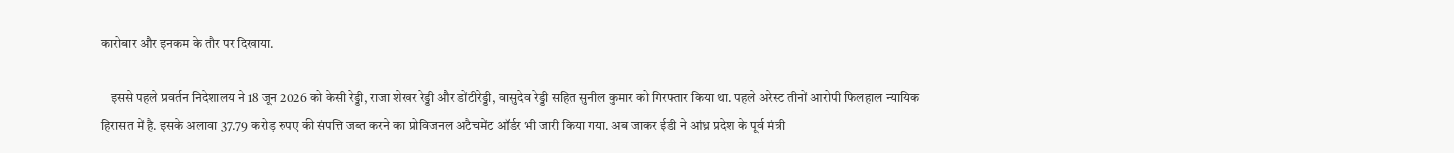कारोबार और इनकम के तौर पर दिखाया.

    इससे पहले प्रवर्तन निदेशालय ने 18 जून 2026 को केसी रेड्डी, राजा शेखर रेड्डी और डोंटीरेड्डी, वासुदेव रेड्डी सहित सुनील कुमार को गिरफ्तार किया था. पहले अरेस्ट तीनों आरोपी फिलहाल न्यायिक हिरासत में है. इसके अलावा 37.79 करोड़ रुपए की संपत्ति जब्त करने का प्रोविजनल अटैचमेंट ऑर्डर भी जारी किया गया. अब जाकर ईडी ने आंध्र प्रदेश के पूर्व मंत्री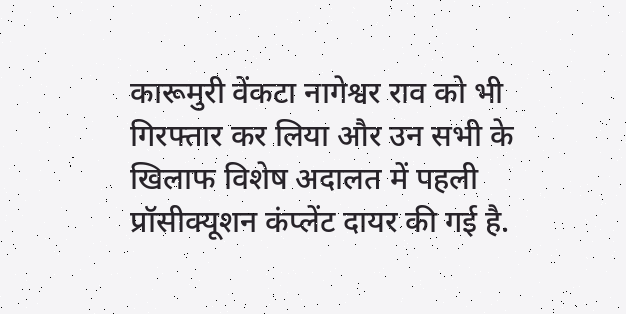कारूमुरी वेंकटा नागेश्वर राव को भी गिरफ्तार कर लिया और उन सभी के खिलाफ विशेष अदालत में पहली प्रॉसीक्यूशन कंप्लेंट दायर की गई है.